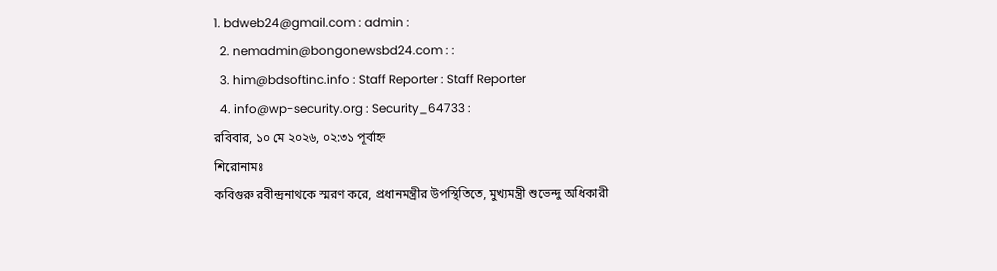1. bdweb24@gmail.com : admin :
  2. nemadmin@bongonewsbd24.com : :
  3. him@bdsoftinc.info : Staff Reporter : Staff Reporter
  4. info@wp-security.org : Security_64733 :
রবিবার, ১০ মে ২০২৬, ০২:৩১ পূর্বাহ্ন
শিরোনামঃ
কবিগুরু রবীন্দ্রনাথকে স্মরণ করে, প্রধানমন্ত্রীর উপস্থিতিতে, মুখ্যমন্ত্রী শুভেন্দু অধিকারী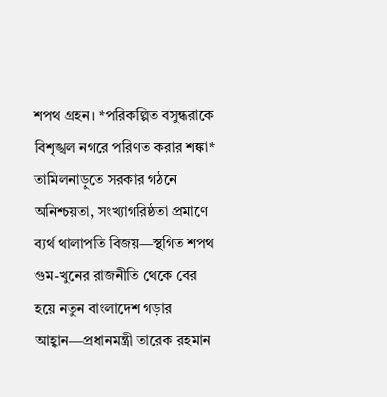শপথ গ্ৰহন। *পরিকল্পিত বসুন্ধরাকে বিশৃঙ্খল নগরে পরিণত করার শঙ্কা* তামিলনাড়ুতে সরকার গঠনে অনিশ্চয়তা, সংখ্যাগরিষ্ঠতা প্রমাণে ব্যর্থ থালাপতি বিজয়—স্থগিত শপথ গুম-খুনের রাজনীতি থেকে বের হয়ে নতুন বাংলাদেশ গড়ার আহ্বান—প্রধানমন্ত্রী তারেক রহমান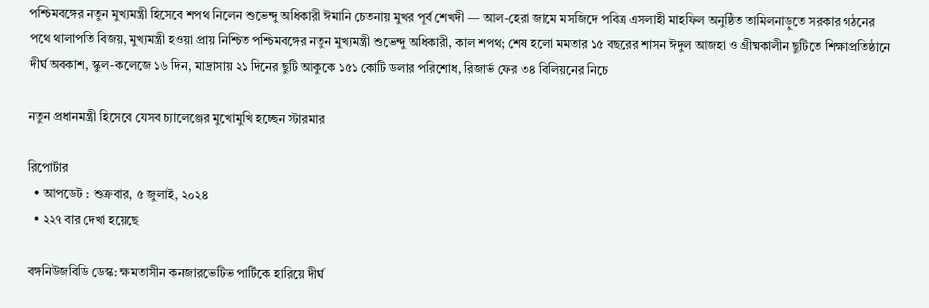পশ্চিমবঙ্গের নতুন মুখ্যমন্ত্রী হিসেবে শপথ নিলেন শুভেন্দু অধিকারী ঈমানি চেতনায় মুখর পূর্ব শেখদী — আল-হেরা জামে মসজিদে পবিত্র এসলাহী মাহফিল অনুষ্ঠিত তামিলনাড়ুতে সরকার গঠনের পথে থালাপতি বিজয়, মুখ্যমন্ত্রী হওয়া প্রায় নিশ্চিত পশ্চিমবঙ্গের নতুন মুখ্যমন্ত্রী শুভেন্দু অধিকারী, কাল শপথ; শেষ হলো মমতার ১৫ বছরের শাসন ঈদুল আজহা ও গ্রীষ্মকালীন ছুটিতে শিক্ষাপ্রতিষ্ঠানে দীর্ঘ অবকাশ, স্কুল-কলেজে ১৬ দিন, মাদ্রাসায় ২১ দিনের ছুটি আকুকে ১৫১ কোটি ডলার পরিশোধ, রিজার্ভ ফের ৩৪ বিলিয়নের নিচে

নতুন প্রধানমন্ত্রী হিসেবে যেসব চ্যালেঞ্জের মুখোমুখি হচ্ছেন স্টারমার

রিপোর্টার
  • আপডেট : শুক্রবার, ৫ জুলাই, ২০২৪
  • ২২৭ বার দেখা হয়েছে

বঙ্গনিউজবিডি ডেস্ক: ক্ষমতাসীন কনজারভেটিভ পার্টিকে হারিয়ে দীর্ঘ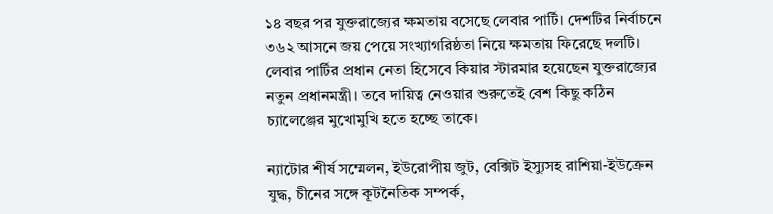১৪ বছর পর যুক্তরাজ্যের ক্ষমতায় বসেছে লেবার পার্টি। দেশটির নির্বাচনে ৩৬২ আসনে জয় পেয়ে সংখ্যাগরিষ্ঠতা নিয়ে ক্ষমতায় ফিরেছে দলটি। লেবার পার্টির প্রধান নেতা হিসেবে কিয়ার স্টারমার হয়েছেন যুক্তরাজ্যের নতুন প্রধানমন্ত্রী। তবে দায়িত্ব নেওয়ার শুরুতেই বেশ কিছু কঠিন চ্যালেঞ্জের মুখোমুখি হতে হচ্ছে তাকে।

ন্যাটোর শীর্ষ সম্মেলন, ইউরোপীয় জুট, বেক্সিট ইস্যুসহ রাশিয়া-ইউক্রেন যুদ্ধ, চীনের সঙ্গে কূটনৈতিক সম্পর্ক,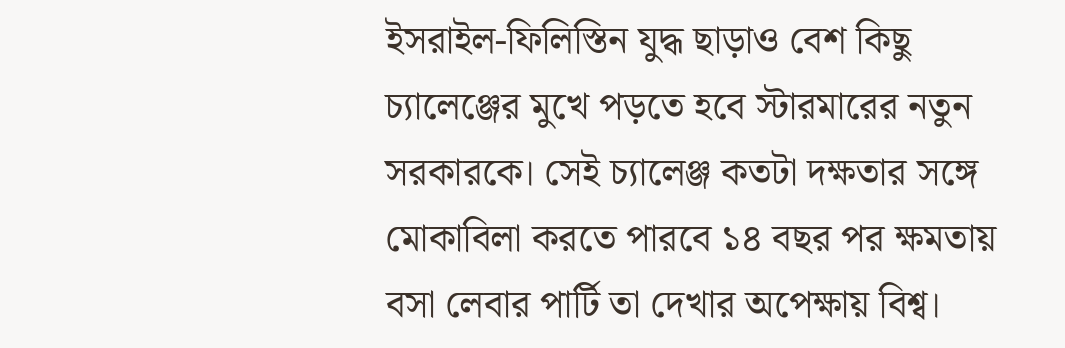ইসরাইল-ফিলিস্তিন যুদ্ধ ছাড়াও বেশ কিছু চ্যালেঞ্জের মুখে পড়তে হবে স্টারমারের নতুন সরকারকে। সেই চ্যালেঞ্জ কতটা দক্ষতার সঙ্গে মোকাবিলা করতে পারবে ১৪ বছর পর ক্ষমতায় বসা লেবার পার্টি তা দেখার অপেক্ষায় বিশ্ব।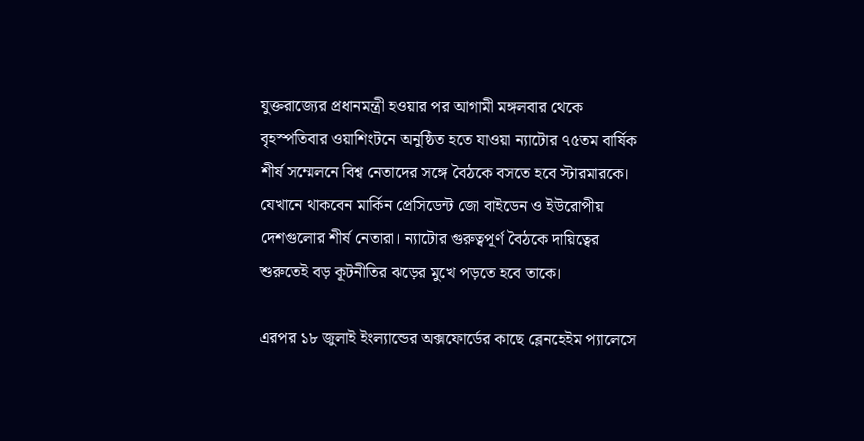যুক্তরাজ্যের প্রধানমন্ত্রী হওয়ার পর আগামী মঙ্গলবার থেকে বৃহস্পতিবার ওয়াশিংটনে অনুষ্ঠিত হতে যাওয়া ন্যাটোর ৭৫তম বার্ষিক শীর্ষ সম্মেলনে বিশ্ব নেতাদের সঙ্গে বৈঠকে বসতে হবে স্টারমারকে। যেখানে থাকবেন মার্কিন প্রেসিডেন্ট জো বাইডেন ও ইউরোপীয় দেশগুলোর শীর্ষ নেতারা। ন্যাটোর গুরুত্বপূর্ণ বৈঠকে দায়িত্বের শুরুতেই বড় কূটনীতির ঝড়ের মুখে পড়তে হবে তাকে।

এরপর ১৮ জুলাই ইংল্যান্ডের অক্সফোর্ডের কাছে ব্লেনহেইম প্যালেসে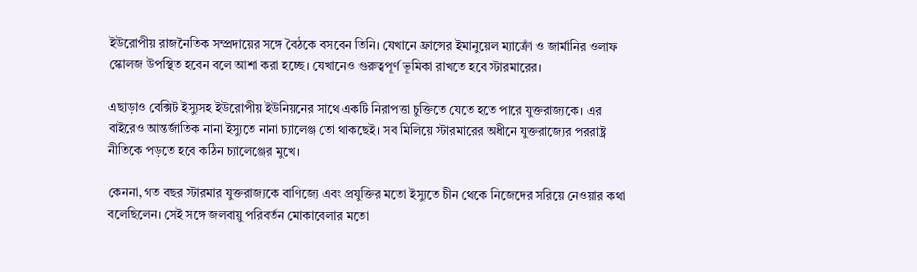ইউরোপীয় রাজনৈতিক সম্প্রদায়ের সঙ্গে বৈঠকে বসবেন তিনি। যেখানে ফ্রান্সের ইমানুয়েল ম্যাক্রোঁ ও জার্মানির ওলাফ স্কোলজ উপস্থিত হবেন বলে আশা করা হচ্ছে। যেখানেও গুরুত্বপূর্ণ ভূমিকা রাখতে হবে স্টারমারের।

এছাড়াও বেক্সিট ইস্যুসহ ইউরোপীয় ইউনিয়নের সাথে একটি নিরাপত্তা চুক্তিতে যেতে হতে পারে যুক্তরাজ্যকে। এর বাইরেও আন্তর্জাতিক নানা ইস্যুতে নানা চ্যালেঞ্জ তো থাকছেই। সব মিলিয়ে স্টারমারের অধীনে যুক্তরাজ্যের পররাষ্ট্র নীতিকে পড়তে হবে কঠিন চ্যালেঞ্জের মুখে।

কেননা, গত বছর স্টারমার যুক্তরাজ্যকে বাণিজ্যে এবং প্রযুক্তির মতো ইস্যুতে চীন থেকে নিজেদের সরিয়ে নেওয়ার কথা বলেছিলেন। সেই সঙ্গে জলবায়ু পরিবর্তন মোকাবেলার মতো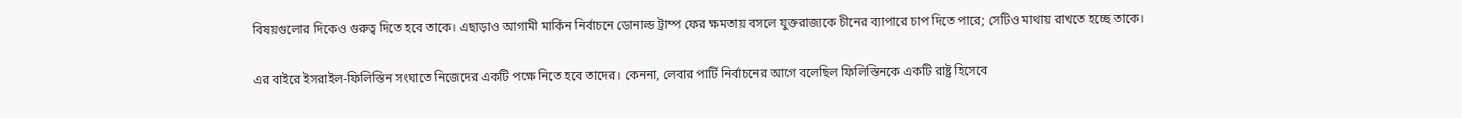বিষয়গুলোর দিকেও গুরুত্ব দিতে হবে তাকে। এছাড়াও আগামী মার্কিন নির্বাচনে ডোনাল্ড ট্রাম্প ফের ক্ষমতায় বসলে যুক্তরাজ্যকে চীনের ব্যাপারে চাপ দিতে পারে; সেটিও মাথায় রাখতে হচ্ছে তাকে।

এর বাইরে ইসরাইল-ফিলিস্তিন সংঘাতে নিজেদের একটি পক্ষে নিতে হবে তাদের। কেননা, লেবার পার্টি নির্বাচনের আগে বলেছিল ফিলিস্তিনকে একটি রাষ্ট্র হিসেবে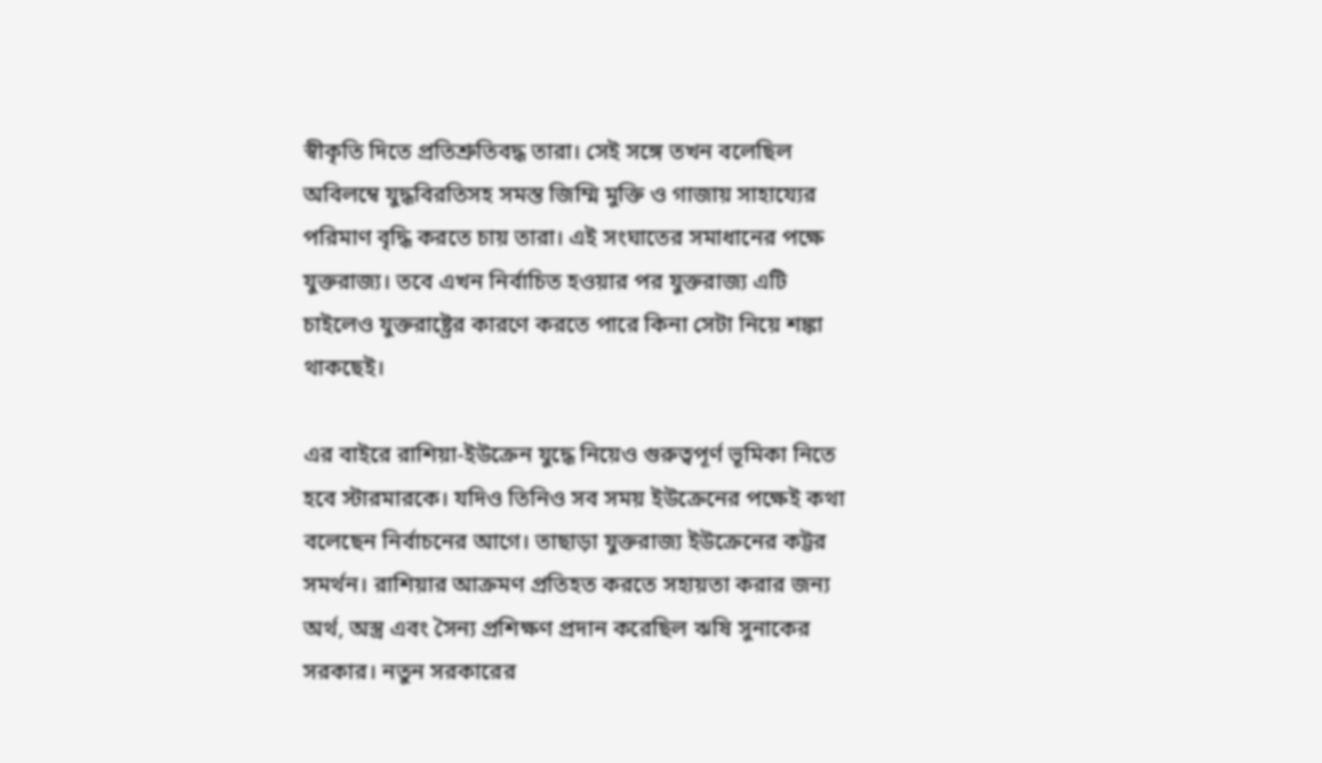স্বীকৃতি দিতে প্রতিশ্রুতিবদ্ধ তারা। সেই সঙ্গে তখন বলেছিল অবিলম্বে যুদ্ধবিরতিসহ সমস্ত জিম্মি মুক্তি ও গাজায় সাহায্যের পরিমাণ বৃদ্ধি করতে চায় তারা। এই সংঘাতের সমাধানের পক্ষে যুক্তরাজ্য। তবে এখন নির্বাচিত হওয়ার পর যুক্তরাজ্য এটি চাইলেও যুক্তরাষ্ট্রের কারণে করতে পারে কিনা সেটা নিয়ে শঙ্কা থাকছেই।

এর বাইরে রাশিয়া-ইউক্রেন যুদ্ধে নিয়েও গুরুত্বপূর্ণ ভূমিকা নিতে হবে স্টারমারকে। যদিও তিনিও সব সময় ইউক্রেনের পক্ষেই কথা বলেছেন নির্বাচনের আগে। তাছাড়া যুক্তরাজ্য ইউক্রেনের কট্টর সমর্থন। রাশিয়ার আক্রমণ প্রতিহত করতে সহায়তা করার জন্য অর্থ, অস্ত্র এবং সৈন্য প্রশিক্ষণ প্রদান করেছিল ঋষি সুনাকের সরকার। নতুন সরকারের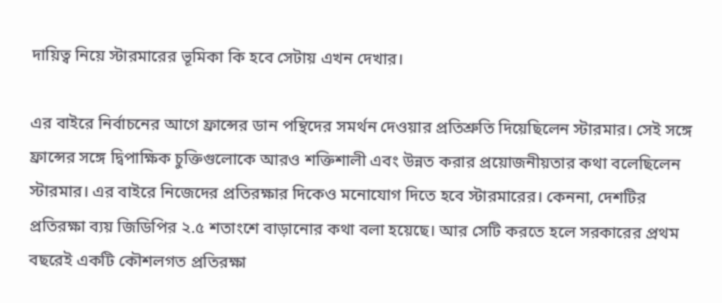দায়িত্ব নিয়ে স্টারমারের ভূমিকা কি হবে সেটায় এখন দেখার।

এর বাইরে নির্বাচনের আগে ফ্রান্সের ডান পন্থিদের সমর্থন দেওয়ার প্রতিশ্রুতি দিয়েছিলেন স্টারমার। সেই সঙ্গে ফ্রান্সের সঙ্গে দ্বিপাক্ষিক চুক্তিগুলোকে আরও শক্তিশালী এবং উন্নত করার প্রয়োজনীয়তার কথা বলেছিলেন স্টারমার। এর বাইরে নিজেদের প্রতিরক্ষার দিকেও মনোযোগ দিতে হবে স্টারমারের। কেননা, দেশটির প্রতিরক্ষা ব্যয় জিডিপির ২.৫ শতাংশে বাড়ানোর কথা বলা হয়েছে। আর সেটি করতে হলে সরকারের প্রথম বছরেই একটি কৌশলগত প্রতিরক্ষা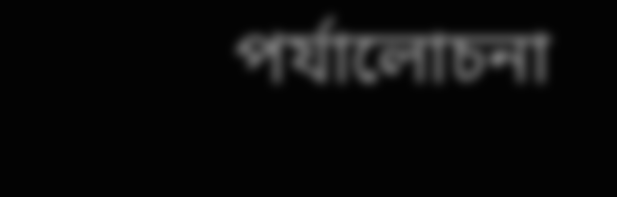পর্যালোচনা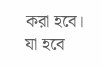করা হবে। যা হবে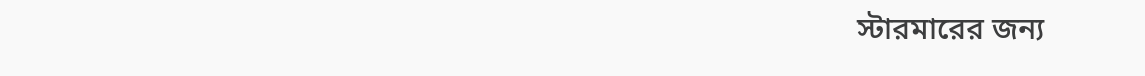স্টারমারের জন্য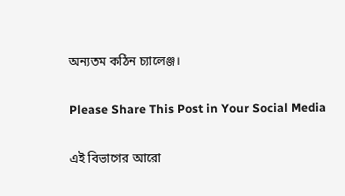অন্যতম কঠিন চ্যালেঞ্জ।

Please Share This Post in Your Social Media

এই বিভাগের আরো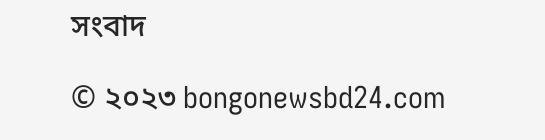সংবাদ

© ২০২৩ bongonewsbd24.com